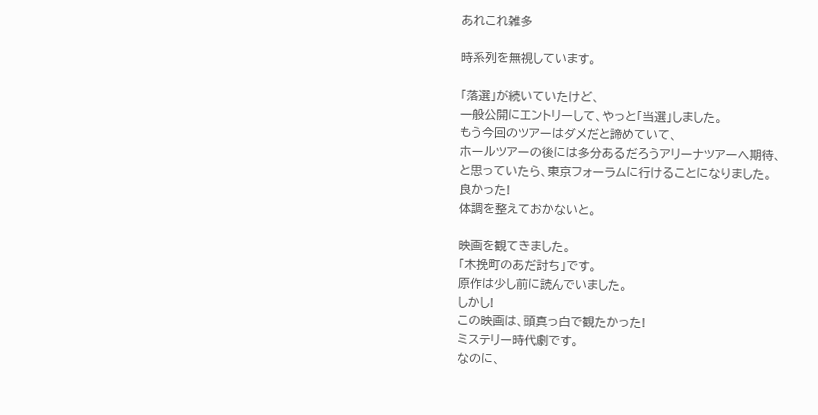あれこれ雑多

時系列を無視しています。

「落選」が続いていたけど、
一般公開にエントリーして、やっと「当選」しました。
もう今回のツアーはダメだと諦めていて、
ホールツアーの後には多分あるだろうアリーナツアーへ期待、
と思っていたら、東京フォーラムに行けることになりました。
良かった!
体調を整えておかないと。

映画を観てきました。
「木挽町のあだ討ち」です。
原作は少し前に読んでいました。
しかし!
この映画は、頭真っ白で観たかった!
ミステリー時代劇です。
なのに、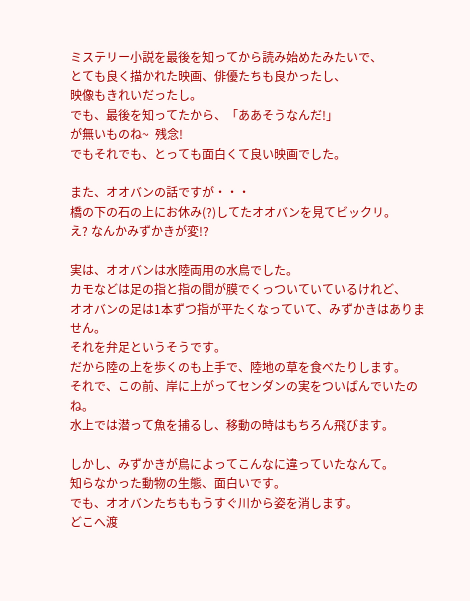ミステリー小説を最後を知ってから読み始めたみたいで、
とても良く描かれた映画、俳優たちも良かったし、
映像もきれいだったし。
でも、最後を知ってたから、「ああそうなんだ!」
が無いものね~  残念!
でもそれでも、とっても面白くて良い映画でした。

また、オオバンの話ですが・・・
橋の下の石の上にお休み(?)してたオオバンを見てビックリ。
え? なんかみずかきが変!?

実は、オオバンは水陸両用の水鳥でした。
カモなどは足の指と指の間が膜でくっついていているけれど、
オオバンの足は1本ずつ指が平たくなっていて、みずかきはありません。
それを弁足というそうです。
だから陸の上を歩くのも上手で、陸地の草を食べたりします。
それで、この前、岸に上がってセンダンの実をついばんでいたのね。
水上では潜って魚を捕るし、移動の時はもちろん飛びます。

しかし、みずかきが鳥によってこんなに違っていたなんて。
知らなかった動物の生態、面白いです。
でも、オオバンたちももうすぐ川から姿を消します。
どこへ渡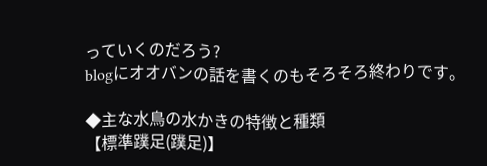っていくのだろう?
blogにオオバンの話を書くのもそろそろ終わりです。

◆主な水鳥の水かきの特徴と種類
【標準蹼足(蹼足)】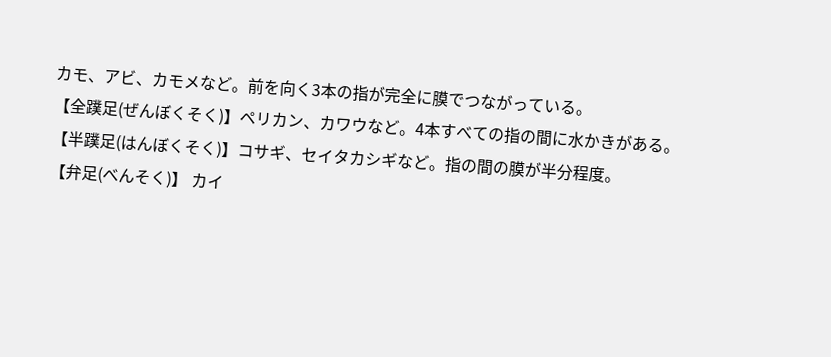カモ、アビ、カモメなど。前を向く3本の指が完全に膜でつながっている。
【全蹼足(ぜんぼくそく)】ペリカン、カワウなど。4本すべての指の間に水かきがある。
【半蹼足(はんぼくそく)】コサギ、セイタカシギなど。指の間の膜が半分程度。
【弁足(べんそく)】 カイ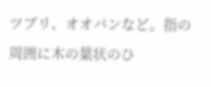ツブリ、オオバンなど。指の周囲に木の葉状のひ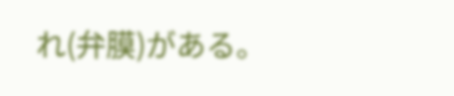れ(弁膜)がある。